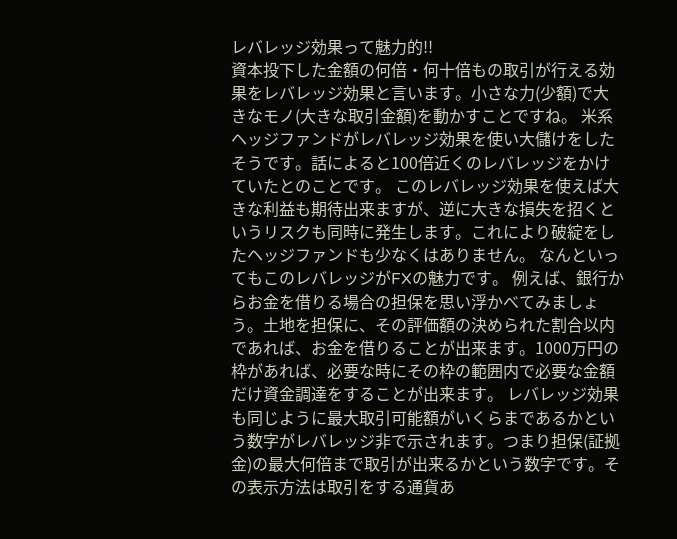レバレッジ効果って魅力的!!
資本投下した金額の何倍・何十倍もの取引が行える効果をレバレッジ効果と言います。小さな力(少額)で大きなモノ(大きな取引金額)を動かすことですね。 米系ヘッジファンドがレバレッジ効果を使い大儲けをしたそうです。話によると100倍近くのレバレッジをかけていたとのことです。 このレバレッジ効果を使えば大きな利益も期待出来ますが、逆に大きな損失を招くというリスクも同時に発生します。これにより破綻をしたヘッジファンドも少なくはありません。 なんといってもこのレバレッジがFXの魅力です。 例えば、銀行からお金を借りる場合の担保を思い浮かべてみましょう。土地を担保に、その評価額の決められた割合以内であれば、お金を借りることが出来ます。1000万円の枠があれば、必要な時にその枠の範囲内で必要な金額だけ資金調達をすることが出来ます。 レバレッジ効果も同じように最大取引可能額がいくらまであるかという数字がレバレッジ非で示されます。つまり担保(証拠金)の最大何倍まで取引が出来るかという数字です。その表示方法は取引をする通貨あ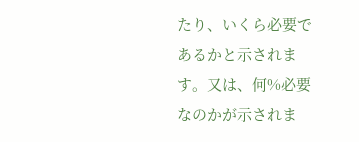たり、いくら必要であるかと示されます。又は、何%必要なのかが示されま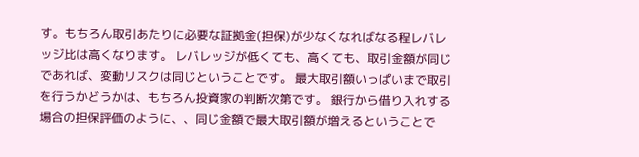す。もちろん取引あたりに必要な証拠金(担保)が少なくなればなる程レバレッジ比は高くなります。 レバレッジが低くても、高くても、取引金額が同じであれば、変動リスクは同じということです。 最大取引額いっぱいまで取引を行うかどうかは、もちろん投資家の判断次第です。 銀行から借り入れする場合の担保評価のように、、同じ金額で最大取引額が増えるということで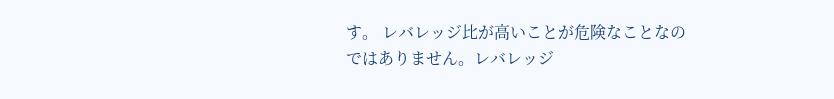す。 レバレッジ比が高いことが危険なことなのではありません。レバレッジ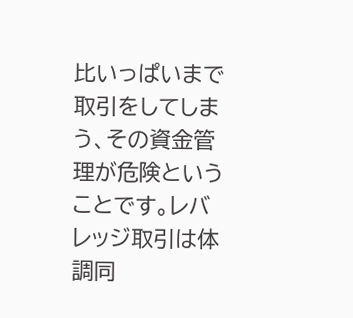比いっぱいまで取引をしてしまう、その資金管理が危険ということです。レバレッジ取引は体調同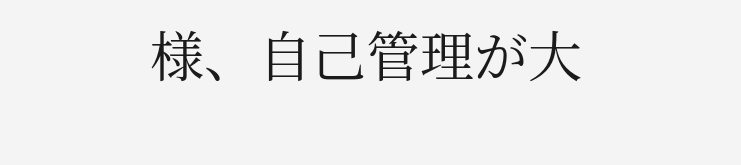様、自己管理が大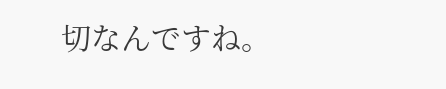切なんですね。